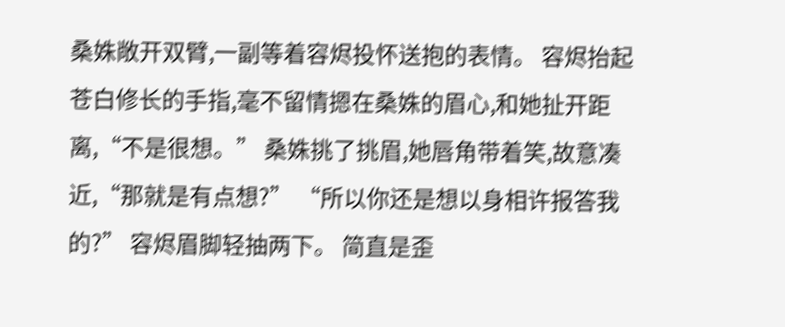桑姝敞开双臂,一副等着容烬投怀送抱的表情。 容烬抬起苍白修长的手指,毫不留情摁在桑姝的眉心,和她扯开距离,“不是很想。” 桑姝挑了挑眉,她唇角带着笑,故意凑近,“那就是有点想?” “所以你还是想以身相许报答我的?” 容烬眉脚轻抽两下。 简直是歪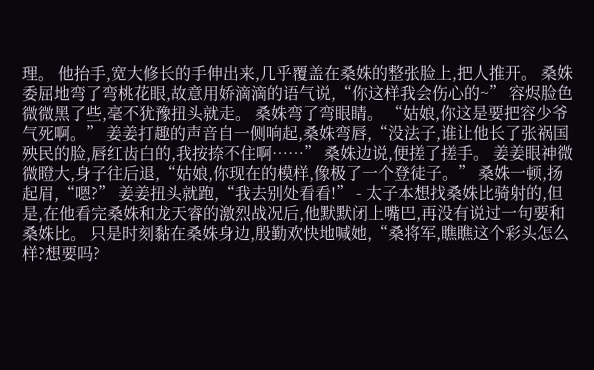理。 他抬手,宽大修长的手伸出来,几乎覆盖在桑姝的整张脸上,把人推开。 桑姝委屈地弯了弯桃花眼,故意用娇滴滴的语气说,“你这样我会伤心的~” 容烬脸色微微黑了些,毫不犹豫扭头就走。 桑姝弯了弯眼睛。 “姑娘,你这是要把容少爷气死啊。” 姜姜打趣的声音自一侧响起,桑姝弯唇,“没法子,谁让他长了张祸国殃民的脸,唇红齿白的,我按捺不住啊……” 桑姝边说,便搓了搓手。 姜姜眼神微微瞪大,身子往后退,“姑娘,你现在的模样,像极了一个登徒子。” 桑姝一顿,扬起眉,“嗯?” 姜姜扭头就跑,“我去别处看看!” - 太子本想找桑姝比骑射的,但是,在他看完桑姝和龙天睿的激烈战况后,他默默闭上嘴巴,再没有说过一句要和桑姝比。 只是时刻黏在桑姝身边,殷勤欢快地喊她,“桑将军,瞧瞧这个彩头怎么样?想要吗?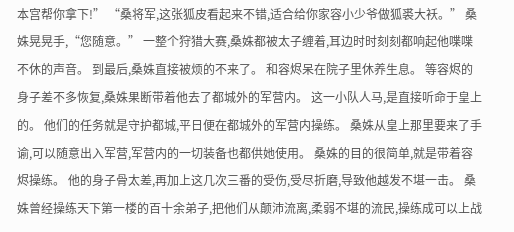本宫帮你拿下!” “桑将军,这张狐皮看起来不错,适合给你家容小少爷做狐裘大袄。” 桑姝晃晃手,“您随意。” 一整个狩猎大赛,桑姝都被太子缠着,耳边时时刻刻都响起他喋喋不休的声音。 到最后,桑姝直接被烦的不来了。 和容烬呆在院子里休养生息。 等容烬的身子差不多恢复,桑姝果断带着他去了都城外的军营内。 这一小队人马,是直接听命于皇上的。 他们的任务就是守护都城,平日便在都城外的军营内操练。 桑姝从皇上那里要来了手谕,可以随意出入军营,军营内的一切装备也都供她使用。 桑姝的目的很简单,就是带着容烬操练。 他的身子骨太差,再加上这几次三番的受伤,受尽折磨,导致他越发不堪一击。 桑姝曾经操练天下第一楼的百十余弟子,把他们从颠沛流离,柔弱不堪的流民,操练成可以上战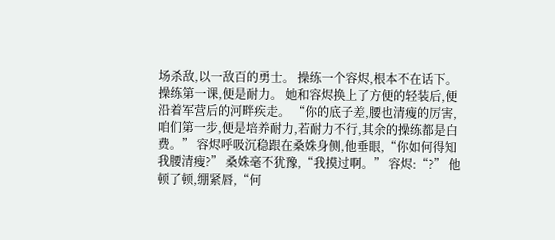场杀敌,以一敌百的勇士。 操练一个容烬,根本不在话下。 操练第一课,便是耐力。 她和容烬换上了方便的轻装后,便沿着军营后的河畔疾走。 “你的底子差,腰也清瘦的厉害,咱们第一步,便是培养耐力,若耐力不行,其余的操练都是白费。” 容烬呼吸沉稳跟在桑姝身侧,他垂眼,“你如何得知我腰清瘦?” 桑姝毫不犹豫,“我摸过啊。” 容烬:“?” 他顿了顿,绷紧唇,“何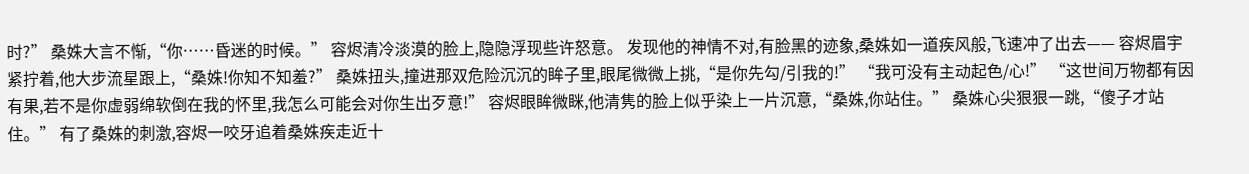时?” 桑姝大言不惭,“你……昏迷的时候。” 容烬清冷淡漠的脸上,隐隐浮现些许怒意。 发现他的神情不对,有脸黑的迹象,桑姝如一道疾风般,飞速冲了出去—— 容烬眉宇紧拧着,他大步流星跟上,“桑姝!你知不知羞?” 桑姝扭头,撞进那双危险沉沉的眸子里,眼尾微微上挑,“是你先勾/引我的!” “我可没有主动起色/心!” “这世间万物都有因有果,若不是你虚弱绵软倒在我的怀里,我怎么可能会对你生出歹意!” 容烬眼眸微眯,他清隽的脸上似乎染上一片沉意,“桑姝,你站住。” 桑姝心尖狠狠一跳,“傻子才站住。” 有了桑姝的刺激,容烬一咬牙追着桑姝疾走近十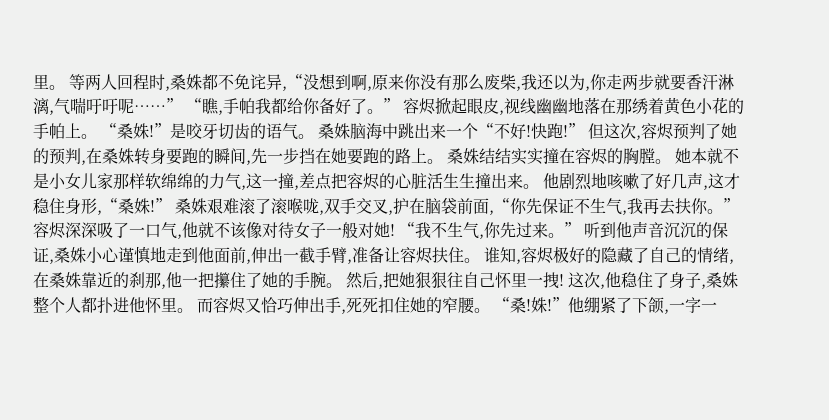里。 等两人回程时,桑姝都不免诧异,“没想到啊,原来你没有那么废柴,我还以为,你走两步就要香汗淋漓,气喘吁吁呢……” “瞧,手帕我都给你备好了。” 容烬掀起眼皮,视线幽幽地落在那绣着黄色小花的手帕上。 “桑姝!”是咬牙切齿的语气。 桑姝脑海中跳出来一个“不好!快跑!” 但这次,容烬预判了她的预判,在桑姝转身要跑的瞬间,先一步挡在她要跑的路上。 桑姝结结实实撞在容烬的胸膛。 她本就不是小女儿家那样软绵绵的力气,这一撞,差点把容烬的心脏活生生撞出来。 他剧烈地咳嗽了好几声,这才稳住身形,“桑姝!” 桑姝艰难滚了滚喉咙,双手交叉,护在脑袋前面,“你先保证不生气,我再去扶你。” 容烬深深吸了一口气,他就不该像对待女子一般对她! “我不生气,你先过来。” 听到他声音沉沉的保证,桑姝小心谨慎地走到他面前,伸出一截手臂,准备让容烬扶住。 谁知,容烬极好的隐藏了自己的情绪,在桑姝靠近的刹那,他一把攥住了她的手腕。 然后,把她狠狠往自己怀里一拽! 这次,他稳住了身子,桑姝整个人都扑进他怀里。 而容烬又恰巧伸出手,死死扣住她的窄腰。 “桑!姝!”他绷紧了下颌,一字一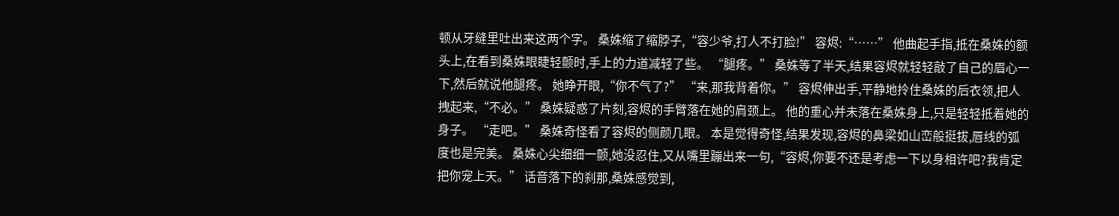顿从牙缝里吐出来这两个字。 桑姝缩了缩脖子,“容少爷,打人不打脸!” 容烬:“……” 他曲起手指,抵在桑姝的额头上,在看到桑姝眼睫轻颤时,手上的力道减轻了些。 “腿疼。” 桑姝等了半天,结果容烬就轻轻敲了自己的眉心一下,然后就说他腿疼。 她睁开眼,“你不气了?” “来,那我背着你。” 容烬伸出手,平静地拎住桑姝的后衣领,把人拽起来,“不必。” 桑姝疑惑了片刻,容烬的手臂落在她的肩颈上。 他的重心并未落在桑姝身上,只是轻轻抵着她的身子。 “走吧。” 桑姝奇怪看了容烬的侧颜几眼。 本是觉得奇怪,结果发现,容烬的鼻梁如山峦般挺拔,唇线的弧度也是完美。 桑姝心尖细细一颤,她没忍住,又从嘴里蹦出来一句,“容烬,你要不还是考虑一下以身相许吧?我肯定把你宠上天。” 话音落下的刹那,桑姝感觉到,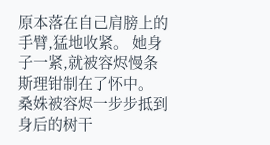原本落在自己肩膀上的手臂,猛地收紧。 她身子一紧,就被容烬慢条斯理钳制在了怀中。 桑姝被容烬一步步抵到身后的树干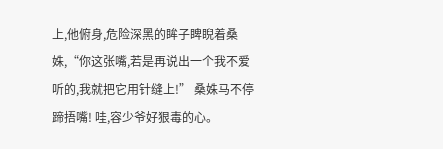上,他俯身,危险深黑的眸子睥睨着桑姝,“你这张嘴,若是再说出一个我不爱听的,我就把它用针缝上!” 桑姝马不停蹄捂嘴! 哇,容少爷好狠毒的心。